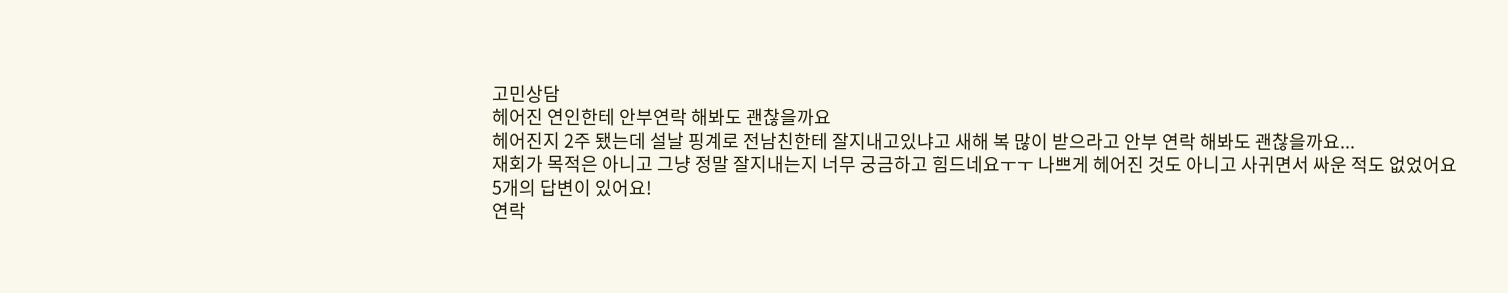고민상담
헤어진 연인한테 안부연락 해봐도 괜찮을까요
헤어진지 2주 됐는데 설날 핑계로 전남친한테 잘지내고있냐고 새해 복 많이 받으라고 안부 연락 해봐도 괜찮을까요...
재회가 목적은 아니고 그냥 정말 잘지내는지 너무 궁금하고 힘드네요ㅜㅜ 나쁘게 헤어진 것도 아니고 사귀면서 싸운 적도 없었어요
5개의 답변이 있어요!
연락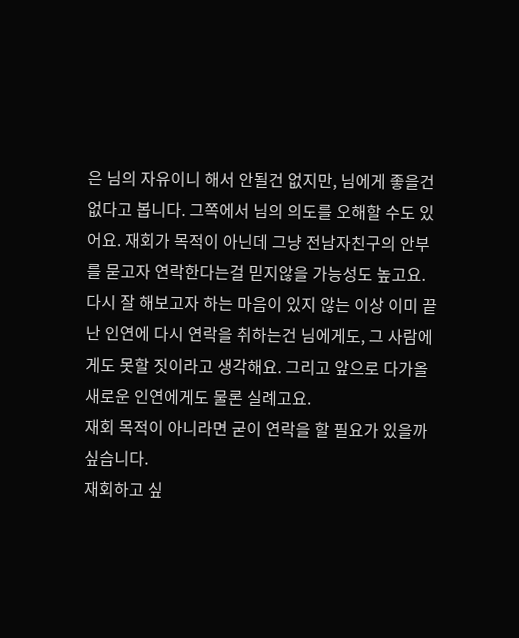은 님의 자유이니 해서 안될건 없지만, 님에게 좋을건 없다고 봅니다. 그쪽에서 님의 의도를 오해할 수도 있어요. 재회가 목적이 아닌데 그냥 전남자친구의 안부를 묻고자 연락한다는걸 믿지않을 가능성도 높고요. 다시 잘 해보고자 하는 마음이 있지 않는 이상 이미 끝난 인연에 다시 연락을 취하는건 님에게도, 그 사람에게도 못할 짓이라고 생각해요. 그리고 앞으로 다가올 새로운 인연에게도 물론 실례고요.
재회 목적이 아니라면 굳이 연락을 할 필요가 있을까 싶습니다.
재회하고 싶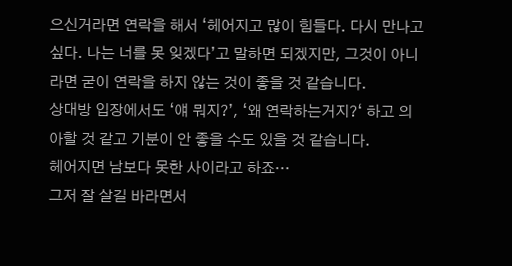으신거라면 연락을 해서 ‘헤어지고 많이 힘들다. 다시 만나고 싶다. 나는 너를 못 잊겠다’고 말하면 되겠지만, 그것이 아니라면 굳이 연락을 하지 않는 것이 좋을 것 같습니다.
상대방 입장에서도 ‘얘 뭐지?’, ‘왜 연락하는거지?‘ 하고 의아할 것 같고 기분이 안 좋을 수도 있을 것 같습니다.
헤어지면 남보다 못한 사이라고 하죠…
그저 잘 살길 바라면서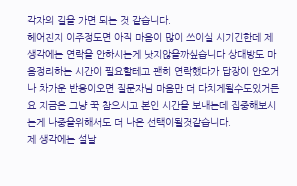각자의 길을 가면 되는 것 같습니다.
헤어진지 이주정도면 아직 마음이 많이 쓰이실 시기긴한데 제 생각에는 연락을 안하시는게 낫지않을까싶습니다 상대방도 마음정리하는 시간이 필요할테고 괜히 연락했다가 답장이 안오거나 차가운 반응이오면 질문자님 마음만 더 다치게될수도있거든요 지금은 그냥 꾹 참으시고 본인 시간을 보내는데 집중해보시는게 나중을위해서도 더 나은 선택이될것같습니다.
제 생각에는 설날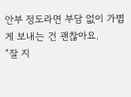안부 정도라면 부담 없이 가볍게 보내는 건 괜찮아요.
“잘 지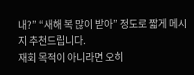내?” “새해 복 많이 받아” 정도로 짧게 메시지 추천드립니다.
재회 목적이 아니라면 오히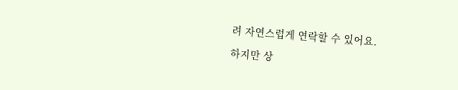려 자연스럽게 연락할 수 있어요.
하지만 상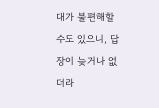대가 불편해할 수도 있으니, 답장이 늦거나 없더라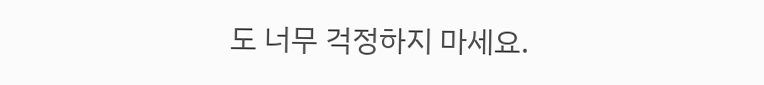도 너무 걱정하지 마세요.